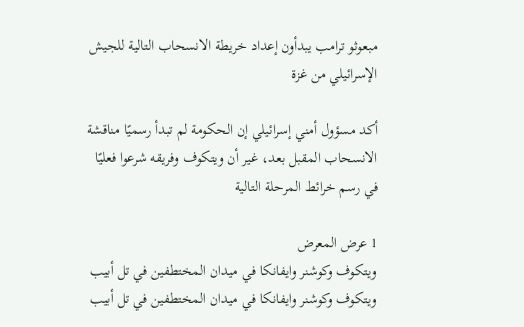مبعوثو ترامب يبدأون إعداد خريطة الانسحاب التالية للجيش الإسرائيلي من غزة

أكد مسؤول أمني إسرائيلي إن الحكومة لم تبدأ رسميًا مناقشة الانسحاب المقبل بعد، غير أن ويتكوف وفريقه شرعوا فعليًا في رسم خرائط المرحلة التالية

1 عرض المعرض
ويتكوف وكوشنر وايفانكا في ميدان المختطفين في تل أبيب
ويتكوف وكوشنر وايفانكا في ميدان المختطفين في تل أبيب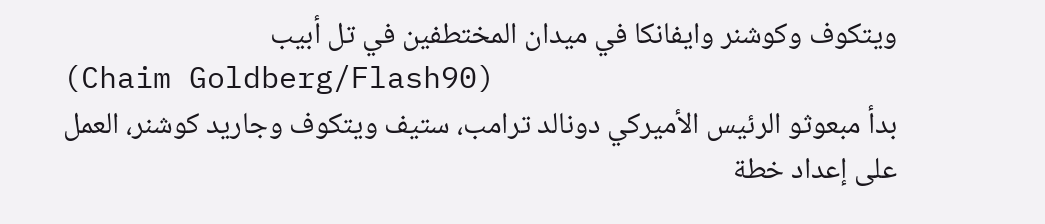ويتكوف وكوشنر وايفانكا في ميدان المختطفين في تل أبيب
(Chaim Goldberg/Flash90)
بدأ مبعوثو الرئيس الأميركي دونالد ترامب، ستيف ويتكوف وجاريد كوشنر، العمل على إعداد خطة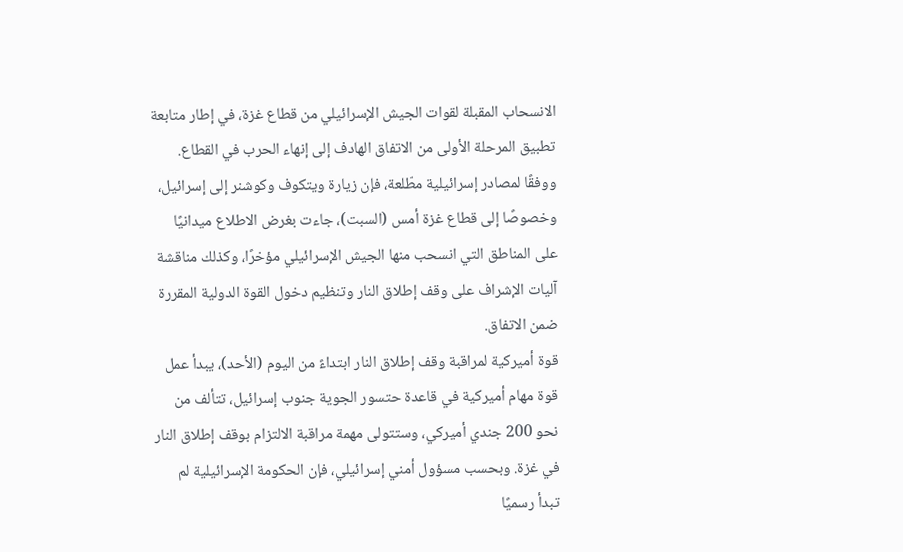الانسحاب المقبلة لقوات الجيش الإسرائيلي من قطاع غزة، في إطار متابعة تطبيق المرحلة الأولى من الاتفاق الهادف إلى إنهاء الحرب في القطاع. ووفقًا لمصادر إسرائيلية مطّلعة، فإن زيارة ويتكوف وكوشنر إلى إسرائيل، وخصوصًا إلى قطاع غزة أمس (السبت)، جاءت بغرض الاطلاع ميدانيًا على المناطق التي انسحب منها الجيش الإسرائيلي مؤخرًا، وكذلك مناقشة آليات الإشراف على وقف إطلاق النار وتنظيم دخول القوة الدولية المقررة ضمن الاتفاق.
قوة أميركية لمراقبة وقف إطلاق النار ابتداءً من اليوم (الأحد)، يبدأ عمل قوة مهام أميركية في قاعدة حتسور الجوية جنوب إسرائيل، تتألف من نحو 200 جندي أميركي، وستتولى مهمة مراقبة الالتزام بوقف إطلاق النار في غزة. وبحسب مسؤول أمني إسرائيلي، فإن الحكومة الإسرائيلية لم تبدأ رسميًا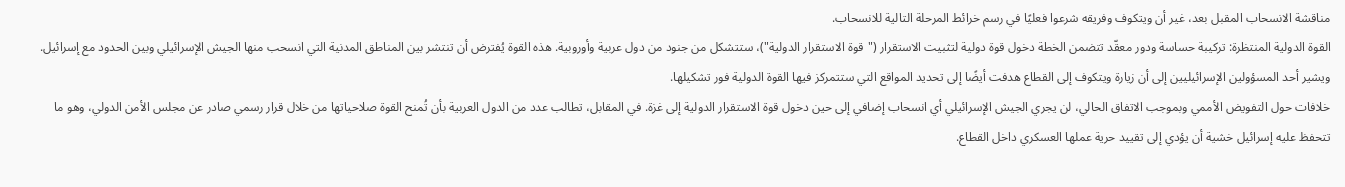مناقشة الانسحاب المقبل بعد، غير أن ويتكوف وفريقه شرعوا فعليًا في رسم خرائط المرحلة التالية للانسحاب.
القوة الدولية المنتظرة: تركيبة حساسة ودور معقّد تتضمن الخطة دخول قوة دولية لتثبيت الاستقرار ("قوة الاستقرار الدولية")، ستتشكل من جنود من دول عربية وأوروبية. هذه القوة يُفترض أن تنتشر بين المناطق المدنية التي انسحب منها الجيش الإسرائيلي وبين الحدود مع إسرائيل. ويشير أحد المسؤولين الإسرائيليين إلى أن زيارة ويتكوف إلى القطاع هدفت أيضًا إلى تحديد المواقع التي ستتمركز فيها القوة الدولية فور تشكيلها.
خلافات حول التفويض الأممي وبموجب الاتفاق الحالي، لن يجري الجيش الإسرائيلي أي انسحاب إضافي إلى حين دخول قوة الاستقرار الدولية إلى غزة. في المقابل، تطالب عدد من الدول العربية بأن تُمنح القوة صلاحياتها من خلال قرار رسمي صادر عن مجلس الأمن الدولي، وهو ما تتحفظ عليه إسرائيل خشية أن يؤدي إلى تقييد حرية عملها العسكري داخل القطاع.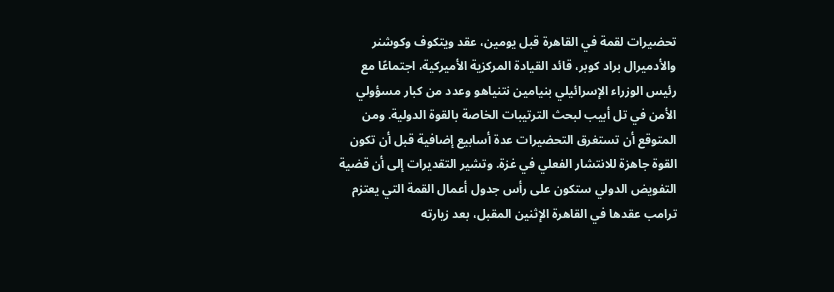تحضيرات لقمة في القاهرة قبل يومين، عقد ويتكوف وكوشنر والأدميرال براد كوبر، قائد القيادة المركزية الأميركية، اجتماعًا مع رئيس الوزراء الإسرائيلي بنيامين نتنياهو وعدد من كبار مسؤولي الأمن في تل أبيب لبحث الترتيبات الخاصة بالقوة الدولية. ومن المتوقع أن تستغرق التحضيرات عدة أسابيع إضافية قبل أن تكون القوة جاهزة للانتشار الفعلي في غزة. وتشير التقديرات إلى أن قضية التفويض الدولي ستكون على رأس جدول أعمال القمة التي يعتزم ترامب عقدها في القاهرة الإثنين المقبل، بعد زيارته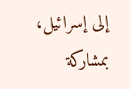إلى إسرائيل، بمشاركة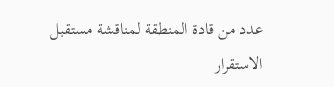عدد من قادة المنطقة لمناقشة مستقبل الاستقرار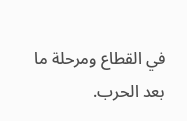في القطاع ومرحلة ما بعد الحرب.